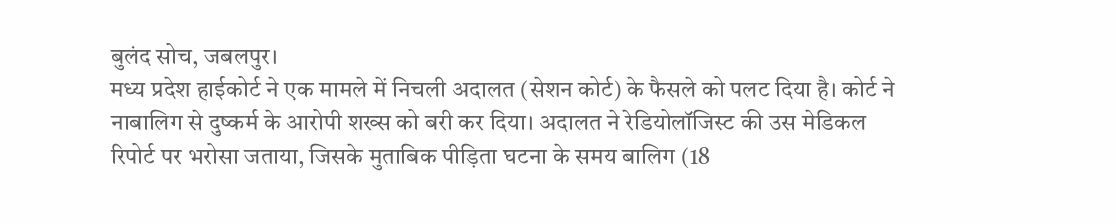बुलंद सोच, जबलपुर।
मध्य प्रदेश हाईकोर्ट ने एक मामले में निचली अदालत (सेशन कोर्ट) के फैसले को पलट दिया है। कोर्ट ने नाबालिग से दुष्कर्म के आरोपी शख्स को बरी कर दिया। अदालत ने रेडियोलॉजिस्ट की उस मेडिकल रिपोर्ट पर भरोसा जताया, जिसके मुताबिक पीड़िता घटना के समय बालिग (18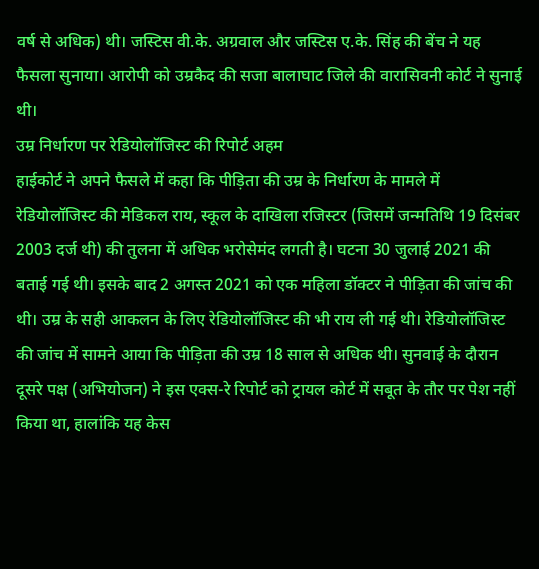वर्ष से अधिक) थी। जस्टिस वी.के. अग्रवाल और जस्टिस ए.के. सिंह की बेंच ने यह फैसला सुनाया। आरोपी को उम्रकैद की सजा बालाघाट जिले की वारासिवनी कोर्ट ने सुनाई थी।
उम्र निर्धारण पर रेडियोलॉजिस्ट की रिपोर्ट अहम
हाईकोर्ट ने अपने फैसले में कहा कि पीड़िता की उम्र के निर्धारण के मामले में रेडियोलॉजिस्ट की मेडिकल राय, स्कूल के दाखिला रजिस्टर (जिसमें जन्मतिथि 19 दिसंबर 2003 दर्ज थी) की तुलना में अधिक भरोसेमंद लगती है। घटना 30 जुलाई 2021 की बताई गई थी। इसके बाद 2 अगस्त 2021 को एक महिला डॉक्टर ने पीड़िता की जांच की थी। उम्र के सही आकलन के लिए रेडियोलॉजिस्ट की भी राय ली गई थी। रेडियोलॉजिस्ट की जांच में सामने आया कि पीड़िता की उम्र 18 साल से अधिक थी। सुनवाई के दौरान दूसरे पक्ष (अभियोजन) ने इस एक्स-रे रिपोर्ट को ट्रायल कोर्ट में सबूत के तौर पर पेश नहीं किया था, हालांकि यह केस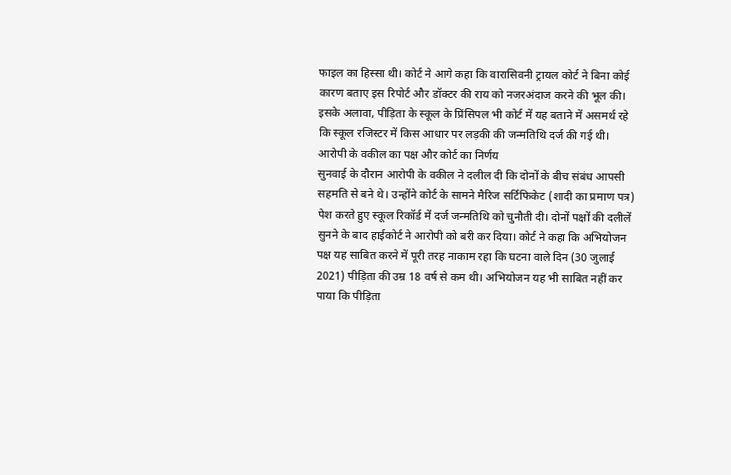फाइल का हिस्सा थी। कोर्ट ने आगे कहा कि वारासिवनी ट्रायल कोर्ट ने बिना कोई कारण बताए इस रिपोर्ट और डॉक्टर की राय को नजरअंदाज करने की भूल की। इसके अलावा, पीड़िता के स्कूल के प्रिंसिपल भी कोर्ट में यह बताने में असमर्थ रहे कि स्कूल रजिस्टर में किस आधार पर लड़की की जन्मतिथि दर्ज की गई थी।
आरोपी के वकील का पक्ष और कोर्ट का निर्णय
सुनवाई के दौरान आरोपी के वकील ने दलील दी कि दोनों के बीच संबंध आपसी सहमति से बने थे। उन्होंने कोर्ट के सामने मैरिज सर्टिफिकेट (शादी का प्रमाण पत्र) पेश करते हुए स्कूल रिकॉर्ड में दर्ज जन्मतिथि को चुनौती दी। दोनों पक्षों की दलीलें सुनने के बाद हाईकोर्ट ने आरोपी को बरी कर दिया। कोर्ट ने कहा कि अभियोजन पक्ष यह साबित करने में पूरी तरह नाकाम रहा कि घटना वाले दिन (30 जुलाई 2021) पीड़िता की उम्र 18 वर्ष से कम थी। अभियोजन यह भी साबित नहीं कर पाया कि पीड़िता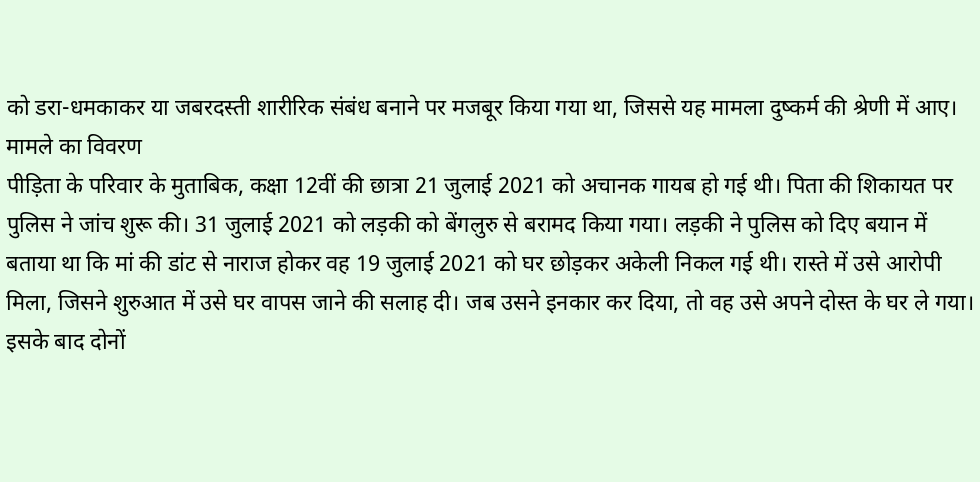को डरा-धमकाकर या जबरदस्ती शारीरिक संबंध बनाने पर मजबूर किया गया था, जिससे यह मामला दुष्कर्म की श्रेणी में आए।
मामले का विवरण
पीड़िता के परिवार के मुताबिक, कक्षा 12वीं की छात्रा 21 जुलाई 2021 को अचानक गायब हो गई थी। पिता की शिकायत पर पुलिस ने जांच शुरू की। 31 जुलाई 2021 को लड़की को बेंगलुरु से बरामद किया गया। लड़की ने पुलिस को दिए बयान में बताया था कि मां की डांट से नाराज होकर वह 19 जुलाई 2021 को घर छोड़कर अकेली निकल गई थी। रास्ते में उसे आरोपी मिला, जिसने शुरुआत में उसे घर वापस जाने की सलाह दी। जब उसने इनकार कर दिया, तो वह उसे अपने दोस्त के घर ले गया। इसके बाद दोनों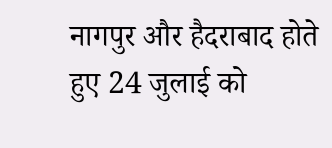नागपुर और हैदराबाद होते हुए 24 जुलाई को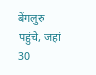बेंगलुरु पहुंचे, जहां 30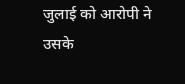जुलाई को आरोपी ने उसके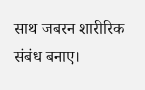साथ जबरन शारीरिक संबंध बनाए।